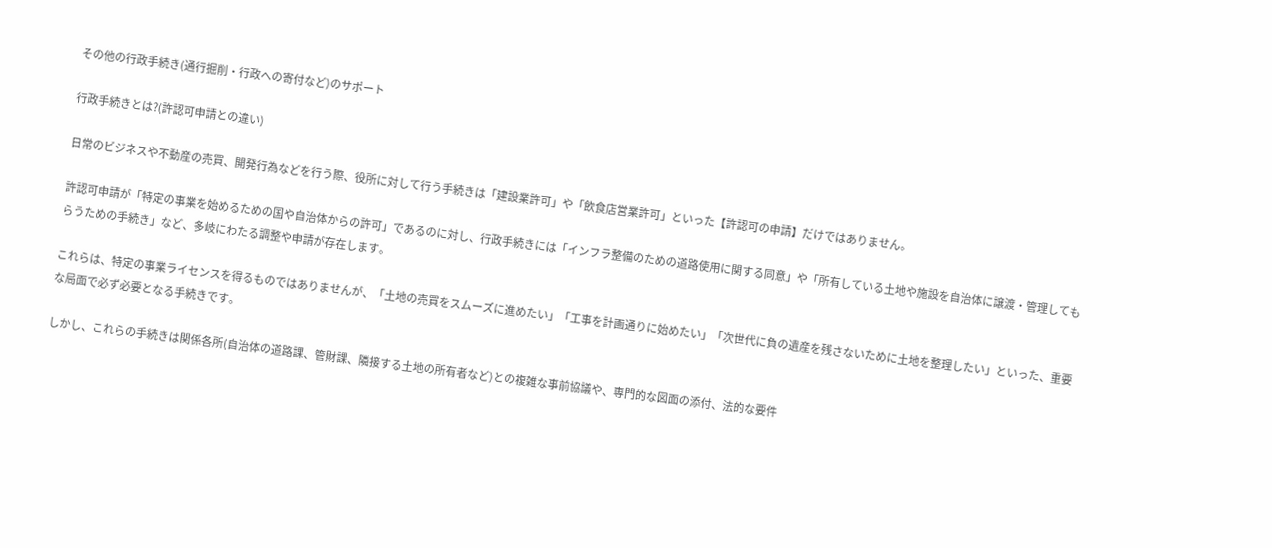その他の行政手続き(通行掘削・行政への寄付など)のサポート

行政手続きとは?(許認可申請との違い)

日常のビジネスや不動産の売買、開発行為などを行う際、役所に対して行う手続きは「建設業許可」や「飲食店営業許可」といった【許認可の申請】だけではありません。

許認可申請が「特定の事業を始めるための国や自治体からの許可」であるのに対し、行政手続きには「インフラ整備のための道路使用に関する同意」や「所有している土地や施設を自治体に譲渡・管理してもらうための手続き」など、多岐にわたる調整や申請が存在します。

これらは、特定の事業ライセンスを得るものではありませんが、「土地の売買をスムーズに進めたい」「工事を計画通りに始めたい」「次世代に負の遺産を残さないために土地を整理したい」といった、重要な局面で必ず必要となる手続きです。

しかし、これらの手続きは関係各所(自治体の道路課、管財課、隣接する土地の所有者など)との複雑な事前協議や、専門的な図面の添付、法的な要件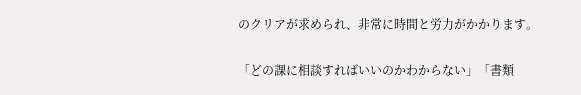のクリアが求められ、非常に時間と労力がかかります。

「どの課に相談すればいいのかわからない」「書類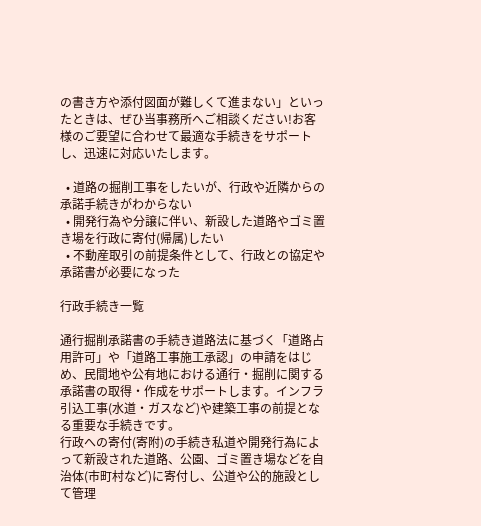の書き方や添付図面が難しくて進まない」といったときは、ぜひ当事務所へご相談ください!お客様のご要望に合わせて最適な手続きをサポートし、迅速に対応いたします。

  • 道路の掘削工事をしたいが、行政や近隣からの承諾手続きがわからない
  • 開発行為や分譲に伴い、新設した道路やゴミ置き場を行政に寄付(帰属)したい
  • 不動産取引の前提条件として、行政との協定や承諾書が必要になった

行政手続き一覧

通行掘削承諾書の手続き道路法に基づく「道路占用許可」や「道路工事施工承認」の申請をはじめ、民間地や公有地における通行・掘削に関する承諾書の取得・作成をサポートします。インフラ引込工事(水道・ガスなど)や建築工事の前提となる重要な手続きです。
行政への寄付(寄附)の手続き私道や開発行為によって新設された道路、公園、ゴミ置き場などを自治体(市町村など)に寄付し、公道や公的施設として管理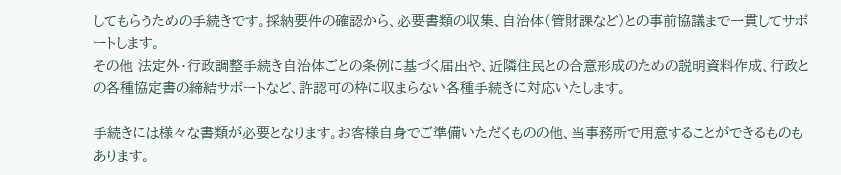してもらうための手続きです。採納要件の確認から、必要書類の収集、自治体(管財課など)との事前協議まで一貫してサポートします。
その他 法定外・行政調整手続き自治体ごとの条例に基づく届出や、近隣住民との合意形成のための説明資料作成、行政との各種協定書の締結サポートなど、許認可の枠に収まらない各種手続きに対応いたします。

手続きには様々な書類が必要となります。お客様自身でご準備いただくものの他、当事務所で用意することができるものもあります。